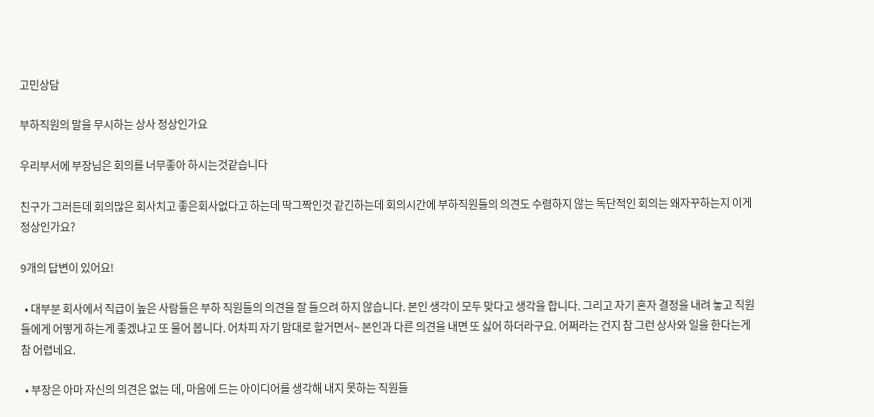고민상담

부하직원의 말을 무시하는 상사 정상인가요

우리부서에 부장님은 회의를 너무좋아 하시는것같습니다

친구가 그러든데 회의많은 회사치고 좋은회사없다고 하는데 딱그짝인것 같긴하는데 회의시간에 부하직원들의 의견도 수렴하지 않는 독단적인 회의는 왜자꾸하는지 이게 정상인가요?

9개의 답변이 있어요!

  • 대부분 회사에서 직급이 높은 사람들은 부하 직원들의 의견을 잘 들으려 하지 않습니다. 본인 생각이 모두 맞다고 생각을 합니다. 그리고 자기 혼자 결정을 내려 놓고 직원들에게 어떻게 하는게 좋겠냐고 또 물어 봅니다. 어차피 자기 맘대로 할거면서~ 본인과 다른 의견을 내면 또 싫어 하더라구요. 어쩌라는 건지 참 그런 상사와 일을 한다는게 참 어렵네요.

  • 부장은 아마 자신의 의견은 없는 데, 마음에 드는 아이디어를 생각해 내지 못하는 직원들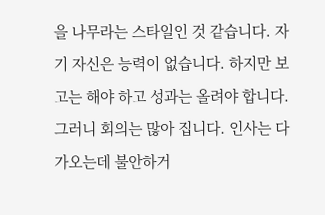을 나무라는 스타일인 것 같습니다. 자기 자신은 능력이 없습니다. 하지만 보고는 해야 하고 성과는 올려야 합니다. 그러니 회의는 많아 집니다. 인사는 다가오는데 불안하거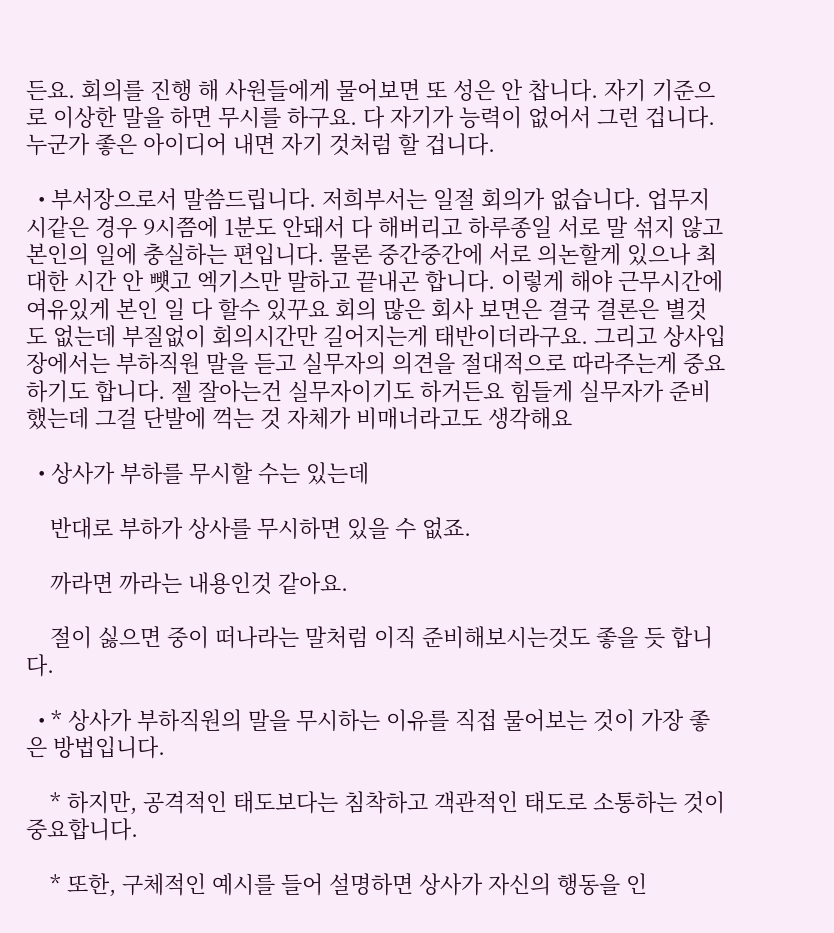든요. 회의를 진행 해 사원들에게 물어보면 또 성은 안 찹니다. 자기 기준으로 이상한 말을 하면 무시를 하구요. 다 자기가 능력이 없어서 그런 겁니다. 누군가 좋은 아이디어 내면 자기 것처럼 할 겁니다.

  • 부서장으로서 말씀드립니다. 저희부서는 일절 회의가 없습니다. 업무지시같은 경우 9시쯤에 1분도 안돼서 다 해버리고 하루종일 서로 말 섞지 않고 본인의 일에 충실하는 편입니다. 물론 중간중간에 서로 의논할게 있으나 최대한 시간 안 뻇고 엑기스만 말하고 끝내곤 합니다. 이렇게 해야 근무시간에 여유있게 본인 일 다 할수 있꾸요 회의 많은 회사 보면은 결국 결론은 별것도 없는데 부질없이 회의시간만 길어지는게 태반이더라구요. 그리고 상사입장에서는 부하직원 말을 듣고 실무자의 의견을 절대적으로 따라주는게 중요하기도 합니다. 젤 잘아는건 실무자이기도 하거든요 힘들게 실무자가 준비했는데 그걸 단발에 꺽는 것 자체가 비매너라고도 생각해요

  • 상사가 부하를 무시할 수는 있는데

    반대로 부하가 상사를 무시하면 있을 수 없죠.

    까라면 까라는 내용인것 같아요.

    절이 싫으면 중이 떠나라는 말처럼 이직 준비해보시는것도 좋을 듯 합니다.

  • * 상사가 부하직원의 말을 무시하는 이유를 직접 물어보는 것이 가장 좋은 방법입니다.

    * 하지만, 공격적인 태도보다는 침착하고 객관적인 태도로 소통하는 것이 중요합니다.

    * 또한, 구체적인 예시를 들어 설명하면 상사가 자신의 행동을 인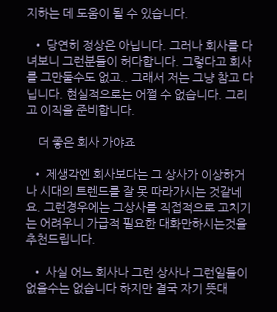지하는 데 도움이 될 수 있습니다.

  • 당연히 정상은 아닙니다. 그러나 회사를 다녀보니 그런분들이 허다합니다. 그렇다고 회사를 그만둘수도 없고.. 그래서 저는 그냥 참고 다닙니다. 현실적으로는 어쩔 수 없습니다. 그리고 이직을 준비합니다.

    더 좋은 회사 가야죠

  • 제생각엔 회사보다는 그 상사가 이상하거나 시대의 트렌드를 잘 못 따라가시는 것같네요. 그런경우에는 그상사를 직접적으로 고치기는 어려우니 가급적 필요한 대화만하시는것을 추천드립니다.

  • 사실 어느 회사나 그런 상사나 그런일들이 없을수는 없습니다 하지만 결국 자기 뜻대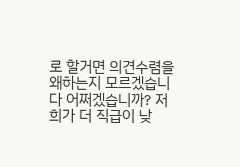로 할거면 의견수렴을 왜하는지 모르겠습니다 어쩌겠습니까? 저희가 더 직급이 낮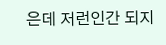은데 저런인간 되지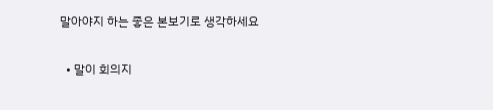말아야지 하는 좋은 본보기로 생각하세요

  • 말이 회의지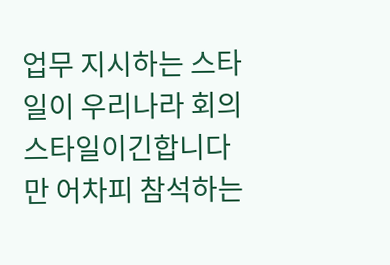업무 지시하는 스타일이 우리나라 회의 스타일이긴합니다만 어차피 참석하는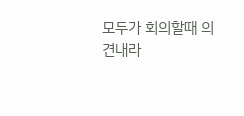모두가 회의할때 의견내라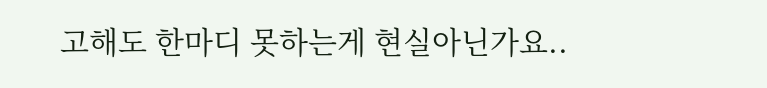고해도 한마디 못하는게 현실아닌가요..